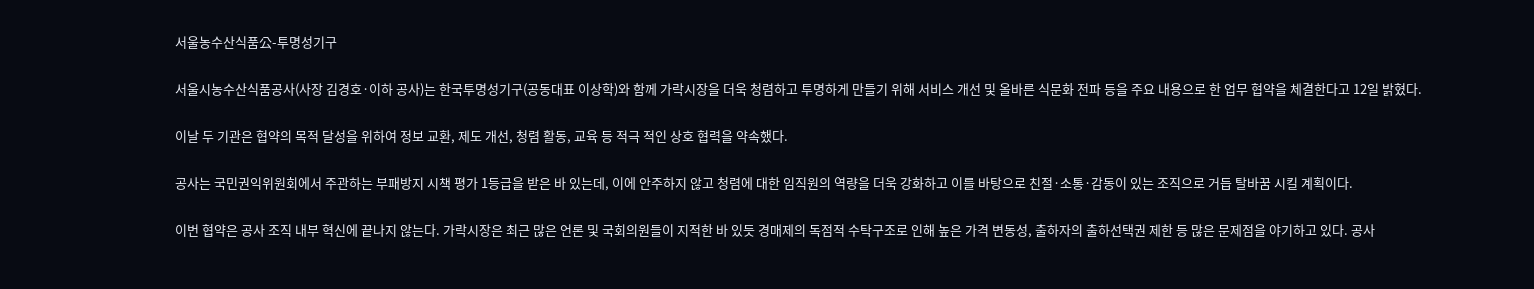서울농수산식품公-투명성기구

서울시농수산식품공사(사장 김경호·이하 공사)는 한국투명성기구(공동대표 이상학)와 함께 가락시장을 더욱 청렴하고 투명하게 만들기 위해 서비스 개선 및 올바른 식문화 전파 등을 주요 내용으로 한 업무 협약을 체결한다고 12일 밝혔다.

이날 두 기관은 협약의 목적 달성을 위하여 정보 교환, 제도 개선, 청렴 활동, 교육 등 적극 적인 상호 협력을 약속했다.

공사는 국민권익위원회에서 주관하는 부패방지 시책 평가 1등급을 받은 바 있는데, 이에 안주하지 않고 청렴에 대한 임직원의 역량을 더욱 강화하고 이를 바탕으로 친절·소통·감동이 있는 조직으로 거듭 탈바꿈 시킬 계획이다.

이번 협약은 공사 조직 내부 혁신에 끝나지 않는다. 가락시장은 최근 많은 언론 및 국회의원들이 지적한 바 있듯 경매제의 독점적 수탁구조로 인해 높은 가격 변동성, 출하자의 출하선택권 제한 등 많은 문제점을 야기하고 있다. 공사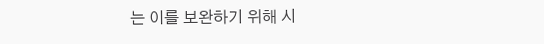는 이를 보완하기 위해 시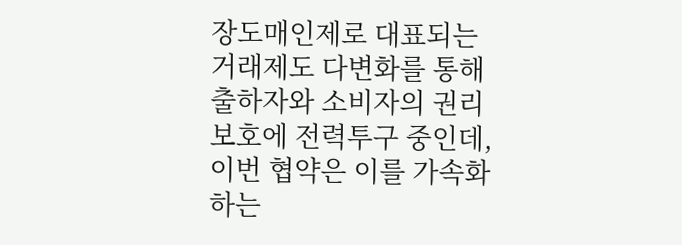장도매인제로 대표되는 거래제도 다변화를 통해 출하자와 소비자의 권리 보호에 전력투구 중인데, 이번 협약은 이를 가속화하는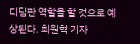디딤판 역할을 할 것으로 예상된다. 최원혁 기자